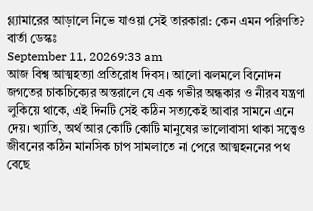গ্ল্যামারের আড়ালে নিভে যাওয়া সেই তারকারা: কেন এমন পরিণতি?
বার্তা ডেস্কঃ
September 11, 20269:33 am
আজ বিশ্ব আত্মহত্যা প্রতিরোধ দিবস। আলো ঝলমলে বিনোদন জগতের চাকচিক্যের অন্তরালে যে এক গভীর অন্ধকার ও নীরব যন্ত্রণা লুকিয়ে থাকে, এই দিনটি সেই কঠিন সত্যকেই আবার সামনে এনে দেয়। খ্যাতি, অর্থ আর কোটি কোটি মানুষের ভালোবাসা থাকা সত্ত্বেও জীবনের কঠিন মানসিক চাপ সামলাতে না পেরে আত্মহননের পথ বেছে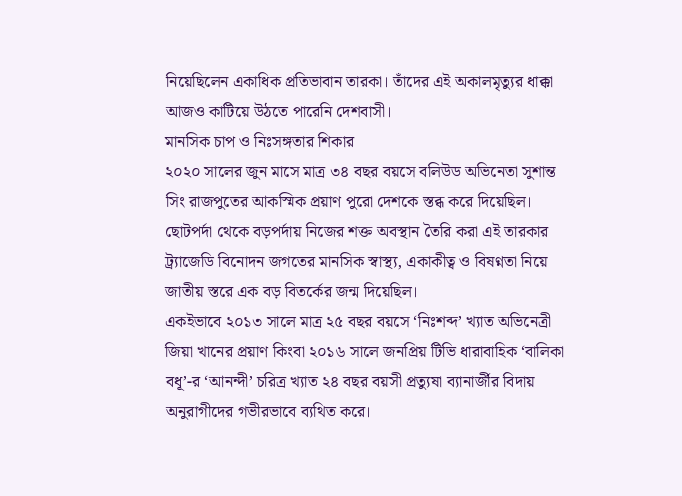নিয়েছিলেন একাধিক প্রতিভাবান তারকা। তাঁদের এই অকালমৃত্যুর ধাক্কা আজও কাটিয়ে উঠতে পারেনি দেশবাসী।
মানসিক চাপ ও নিঃসঙ্গতার শিকার
২০২০ সালের জুন মাসে মাত্র ৩৪ বছর বয়সে বলিউড অভিনেতা সুশান্ত সিং রাজপুতের আকস্মিক প্রয়াণ পুরো দেশকে স্তব্ধ করে দিয়েছিল। ছোটপর্দা থেকে বড়পর্দায় নিজের শক্ত অবস্থান তৈরি করা এই তারকার ট্র্যাজেডি বিনোদন জগতের মানসিক স্বাস্থ্য, একাকীত্ব ও বিষণ্নতা নিয়ে জাতীয় স্তরে এক বড় বিতর্কের জন্ম দিয়েছিল।
একইভাবে ২০১৩ সালে মাত্র ২৫ বছর বয়সে ‘নিঃশব্দ’ খ্যাত অভিনেত্রী জিয়া খানের প্রয়াণ কিংবা ২০১৬ সালে জনপ্রিয় টিভি ধারাবাহিক ‘বালিকা বধূ’-র ‘আনন্দী’ চরিত্র খ্যাত ২৪ বছর বয়সী প্রত্যুষা ব্যানার্জীর বিদায় অনুরাগীদের গভীরভাবে ব্যথিত করে।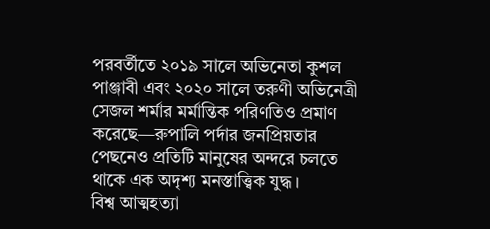পরবর্তীতে ২০১৯ সালে অভিনেতা কুশল পাঞ্জাবী এবং ২০২০ সালে তরুণী অভিনেত্রী সেজল শর্মার মর্মান্তিক পরিণতিও প্রমাণ করেছে—রুপালি পর্দার জনপ্রিয়তার পেছনেও প্রতিটি মানুষের অন্দরে চলতে থাকে এক অদৃশ্য মনস্তাত্ত্বিক যুদ্ধ।
বিশ্ব আত্মহত্যা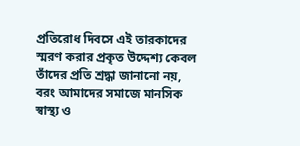প্রতিরোধ দিবসে এই তারকাদের স্মরণ করার প্রকৃত উদ্দেশ্য কেবল তাঁদের প্রতি শ্রদ্ধা জানানো নয়, বরং আমাদের সমাজে মানসিক স্বাস্থ্য ও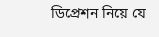ডিপ্রেশন নিয়ে যে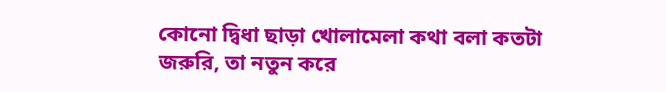কোনো দ্বিধা ছাড়া খোলামেলা কথা বলা কতটা জরুরি, তা নতুন করে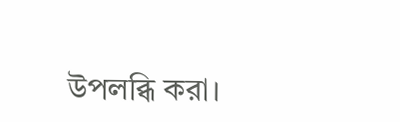উপলব্ধি করা।